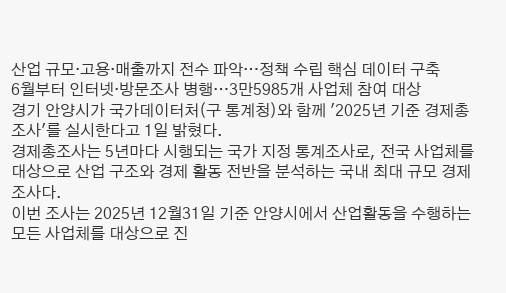산업 규모·고용·매출까지 전수 파악…정책 수립 핵심 데이터 구축
6월부터 인터넷·방문조사 병행…3만5985개 사업체 참여 대상
경기 안양시가 국가데이터처(구 통계청)와 함께 '2025년 기준 경제총조사'를 실시한다고 1일 밝혔다.
경제총조사는 5년마다 시행되는 국가 지정 통계조사로, 전국 사업체를 대상으로 산업 구조와 경제 활동 전반을 분석하는 국내 최대 규모 경제조사다.
이번 조사는 2025년 12월31일 기준 안양시에서 산업활동을 수행하는 모든 사업체를 대상으로 진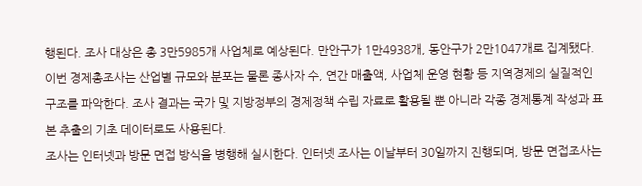행된다. 조사 대상은 총 3만5985개 사업체로 예상된다. 만안구가 1만4938개, 동안구가 2만1047개로 집계됐다.
이번 경제총조사는 산업별 규모와 분포는 물론 종사자 수, 연간 매출액, 사업체 운영 현황 등 지역경제의 실질적인 구조를 파악한다. 조사 결과는 국가 및 지방정부의 경제정책 수립 자료로 활용될 뿐 아니라 각종 경제통계 작성과 표본 추출의 기초 데이터로도 사용된다.
조사는 인터넷과 방문 면접 방식을 병행해 실시한다. 인터넷 조사는 이날부터 30일까지 진행되며, 방문 면접조사는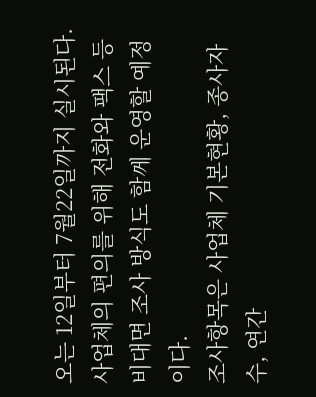오는 12일부터 7월22일까지 실시된다. 사업체의 편의를 위해 전화와 팩스 등 비대면 조사 방식도 함께 운영할 예정이다.
조사항목은 사업체 기본현황, 종사자 수, 연간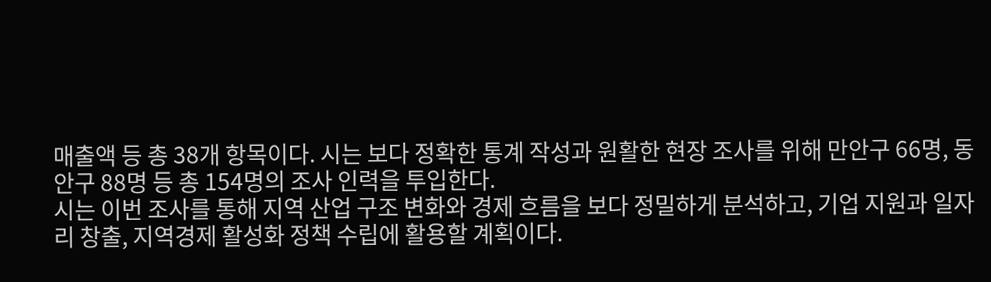매출액 등 총 38개 항목이다. 시는 보다 정확한 통계 작성과 원활한 현장 조사를 위해 만안구 66명, 동안구 88명 등 총 154명의 조사 인력을 투입한다.
시는 이번 조사를 통해 지역 산업 구조 변화와 경제 흐름을 보다 정밀하게 분석하고, 기업 지원과 일자리 창출, 지역경제 활성화 정책 수립에 활용할 계획이다.